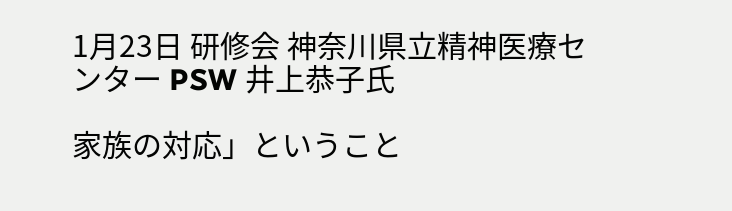1月23日 研修会 神奈川県立精神医療センター PSW 井上恭子氏

家族の対応」ということ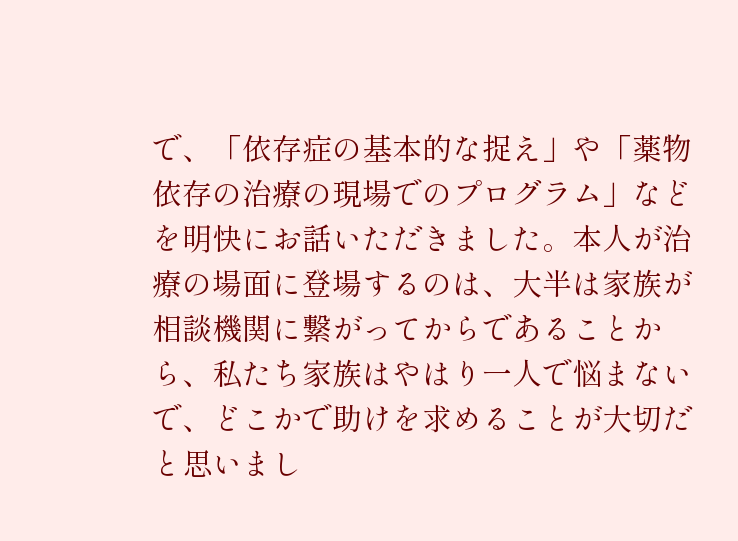で、「依存症の基本的な捉え」や「薬物依存の治療の現場でのプログラム」などを明快にお話いただきました。本人が治療の場面に登場するのは、大半は家族が相談機関に繋がってからであることから、私たち家族はやはり一人で悩まないで、どこかで助けを求めることが大切だと思いまし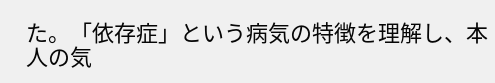た。「依存症」という病気の特徴を理解し、本人の気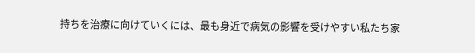持ちを治療に向けていくには、最も身近で病気の影響を受けやすい私たち家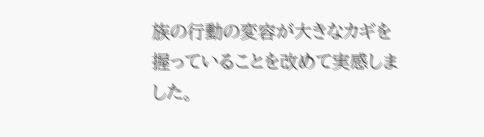族の行動の変容が大きなカギを握っていることを改めて実感しました。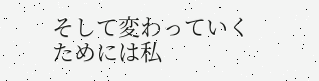そして変わっていくためには私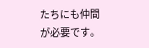たちにも仲間が必要です。